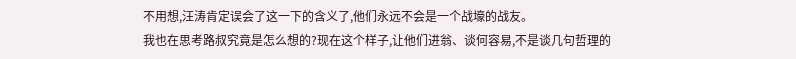不用想,汪涛肯定误会了这一下的含义了,他们永远不会是一个战壕的战友。
我也在思考路叔究竟是怎么想的?现在这个样子,让他们进翁、谈何容易,不是谈几句哲理的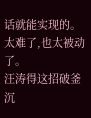话就能实现的。太难了,也太被动了。
汪涛得这招破釜沉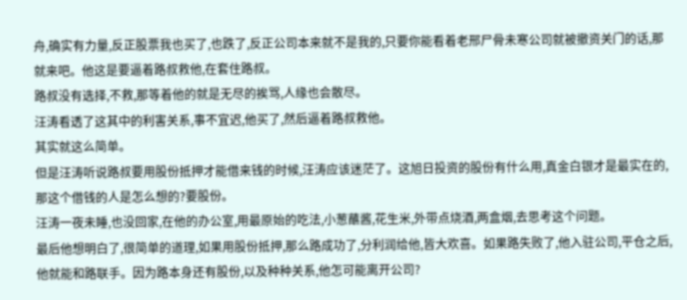舟,确实有力量,反正股票我也买了,也跌了,反正公司本来就不是我的,只要你能看着老邢尸骨未寒公司就被撤资关门的话,那就来吧。他这是要逼着路叔救他,在套住路叔。
路叔没有选择,不救,那等着他的就是无尽的挨骂,人缘也会散尽。
汪涛看透了这其中的利害关系,事不宜迟,他买了,然后逼着路叔救他。
其实就这么简单。
但是汪涛听说路叔要用股份抵押才能借来钱的时候,汪涛应该迷茫了。这旭日投资的股份有什么用,真金白银才是最实在的,那这个借钱的人是怎么想的?要股份。
汪涛一夜未睡,也没回家,在他的办公室,用最原始的吃法,小葱蘸酱,花生米,外带点烧酒,两盒烟,去思考这个问题。
最后他想明白了,很简单的道理,如果用股份抵押,那么路成功了,分利润给他,皆大欢喜。如果路失败了,他入驻公司,平仓之后,他就能和路联手。因为路本身还有股份,以及种种关系,他怎可能离开公司?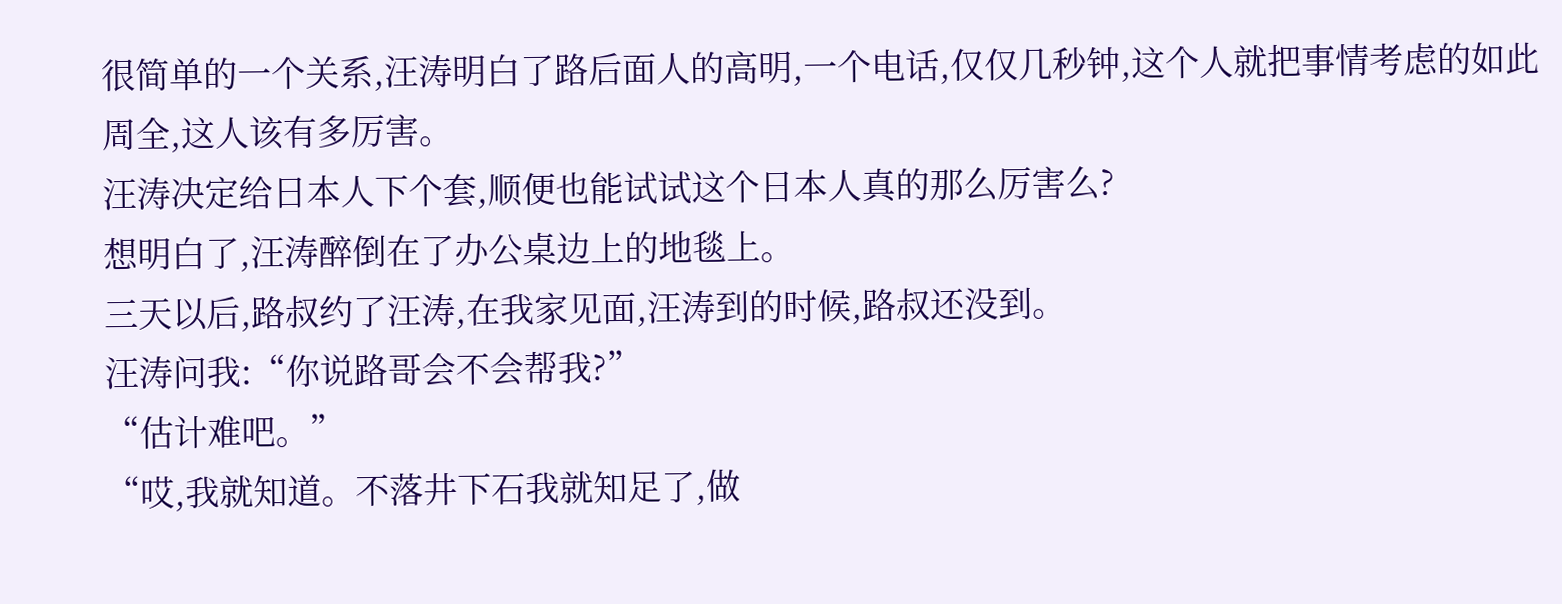很简单的一个关系,汪涛明白了路后面人的高明,一个电话,仅仅几秒钟,这个人就把事情考虑的如此周全,这人该有多厉害。
汪涛决定给日本人下个套,顺便也能试试这个日本人真的那么厉害么?
想明白了,汪涛醉倒在了办公桌边上的地毯上。
三天以后,路叔约了汪涛,在我家见面,汪涛到的时候,路叔还没到。
汪涛问我:“你说路哥会不会帮我?”
“估计难吧。”
“哎,我就知道。不落井下石我就知足了,做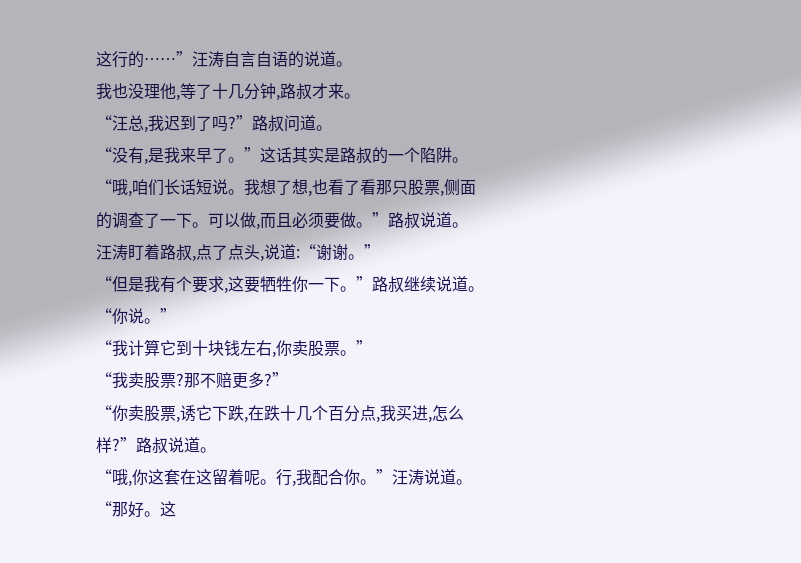这行的……”汪涛自言自语的说道。
我也没理他,等了十几分钟,路叔才来。
“汪总,我迟到了吗?”路叔问道。
“没有,是我来早了。”这话其实是路叔的一个陷阱。
“哦,咱们长话短说。我想了想,也看了看那只股票,侧面的调查了一下。可以做,而且必须要做。”路叔说道。
汪涛盯着路叔,点了点头,说道:“谢谢。”
“但是我有个要求,这要牺牲你一下。”路叔继续说道。
“你说。”
“我计算它到十块钱左右,你卖股票。”
“我卖股票?那不赔更多?”
“你卖股票,诱它下跌,在跌十几个百分点,我买进,怎么样?”路叔说道。
“哦,你这套在这留着呢。行,我配合你。”汪涛说道。
“那好。这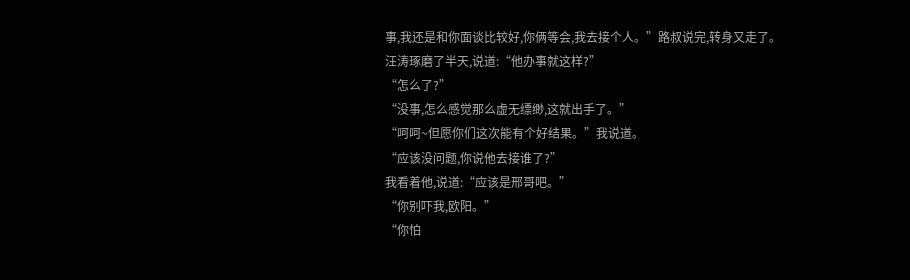事,我还是和你面谈比较好,你俩等会,我去接个人。”路叔说完,转身又走了。
汪涛琢磨了半天,说道:“他办事就这样?”
“怎么了?”
“没事,怎么感觉那么虚无缥缈,这就出手了。”
“呵呵~但愿你们这次能有个好结果。”我说道。
“应该没问题,你说他去接谁了?”
我看着他,说道:“应该是邢哥吧。”
“你别吓我,欧阳。”
“你怕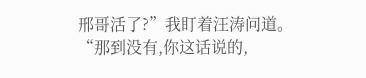邢哥活了?”我盯着汪涛问道。
“那到没有,你这话说的,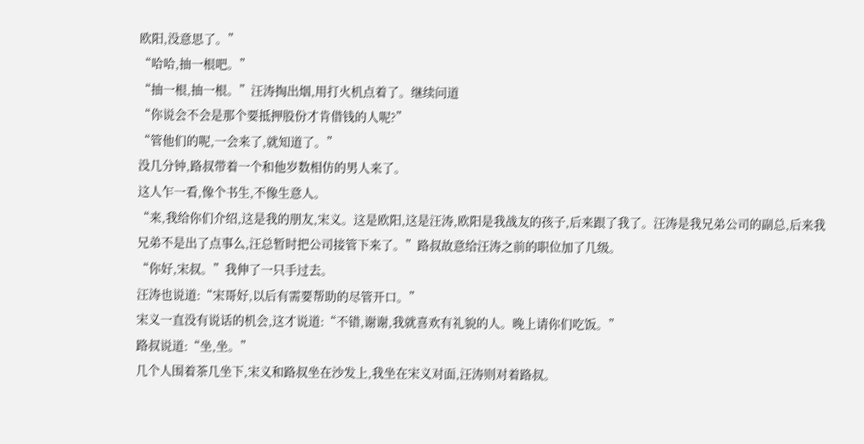欧阳,没意思了。”
“哈哈,抽一根吧。”
“抽一根,抽一根。”汪涛掏出烟,用打火机点着了。继续问道
“你说会不会是那个要抵押股份才肯借钱的人呢?”
“管他们的呢,一会来了,就知道了。”
没几分钟,路叔带着一个和他岁数相仿的男人来了。
这人乍一看,像个书生,不像生意人。
“来,我给你们介绍,这是我的朋友,宋义。这是欧阳,这是汪涛,欧阳是我战友的孩子,后来跟了我了。汪涛是我兄弟公司的副总,后来我兄弟不是出了点事么,汪总暂时把公司接管下来了。”路叔故意给汪涛之前的职位加了几级。
“你好,宋叔。”我伸了一只手过去。
汪涛也说道:“宋哥好,以后有需要帮助的尽管开口。”
宋义一直没有说话的机会,这才说道:“不错,谢谢,我就喜欢有礼貌的人。晚上请你们吃饭。”
路叔说道:“坐,坐。”
几个人围着茶几坐下,宋义和路叔坐在沙发上,我坐在宋义对面,汪涛则对着路叔。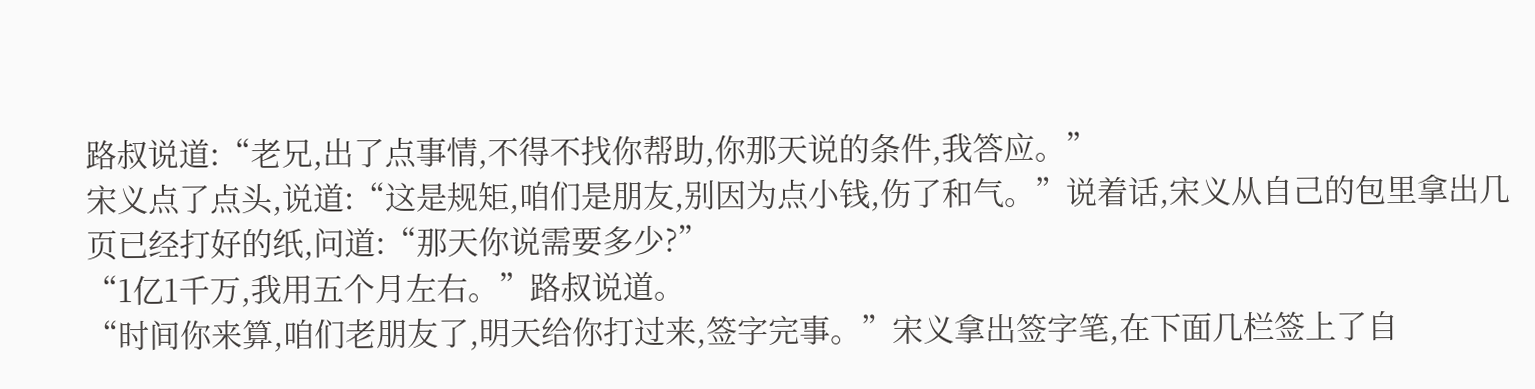路叔说道:“老兄,出了点事情,不得不找你帮助,你那天说的条件,我答应。”
宋义点了点头,说道:“这是规矩,咱们是朋友,别因为点小钱,伤了和气。”说着话,宋义从自己的包里拿出几页已经打好的纸,问道:“那天你说需要多少?”
“1亿1千万,我用五个月左右。”路叔说道。
“时间你来算,咱们老朋友了,明天给你打过来,签字完事。”宋义拿出签字笔,在下面几栏签上了自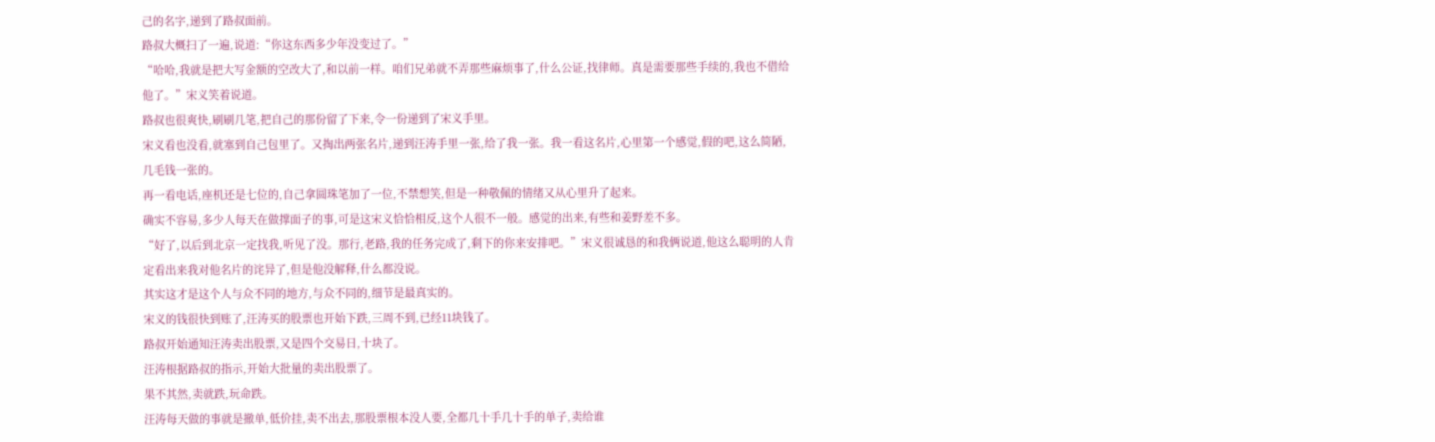己的名字,递到了路叔面前。
路叔大概扫了一遍,说道:“你这东西多少年没变过了。”
“哈哈,我就是把大写金额的空改大了,和以前一样。咱们兄弟就不弄那些麻烦事了,什么公证,找律师。真是需要那些手续的,我也不借给他了。”宋义笑着说道。
路叔也很爽快,刷刷几笔,把自己的那份留了下来,令一份递到了宋义手里。
宋义看也没看,就塞到自己包里了。又掏出两张名片,递到汪涛手里一张,给了我一张。我一看这名片,心里第一个感觉,假的吧,这么简陋,几毛钱一张的。
再一看电话,座机还是七位的,自己拿圆珠笔加了一位,不禁想笑,但是一种敬佩的情绪又从心里升了起来。
确实不容易,多少人每天在做撑面子的事,可是这宋义恰恰相反,这个人很不一般。感觉的出来,有些和姜野差不多。
“好了,以后到北京一定找我,听见了没。那行,老路,我的任务完成了,剩下的你来安排吧。”宋义很诚恳的和我俩说道,他这么聪明的人肯定看出来我对他名片的诧异了,但是他没解释,什么都没说。
其实这才是这个人与众不同的地方,与众不同的,细节是最真实的。
宋义的钱很快到账了,汪涛买的股票也开始下跌,三周不到,已经11块钱了。
路叔开始通知汪涛卖出股票,又是四个交易日,十块了。
汪涛根据路叔的指示,开始大批量的卖出股票了。
果不其然,卖就跌,玩命跌。
汪涛每天做的事就是撤单,低价挂,卖不出去,那股票根本没人要,全都几十手几十手的单子,卖给谁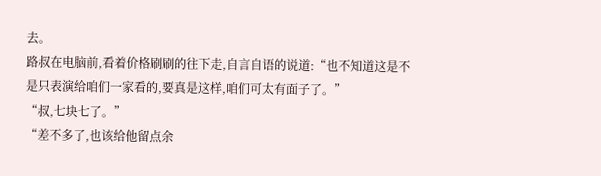去。
路叔在电脑前,看着价格刷刷的往下走,自言自语的说道:“也不知道这是不是只表演给咱们一家看的,要真是这样,咱们可太有面子了。”
“叔,七块七了。”
“差不多了,也该给他留点余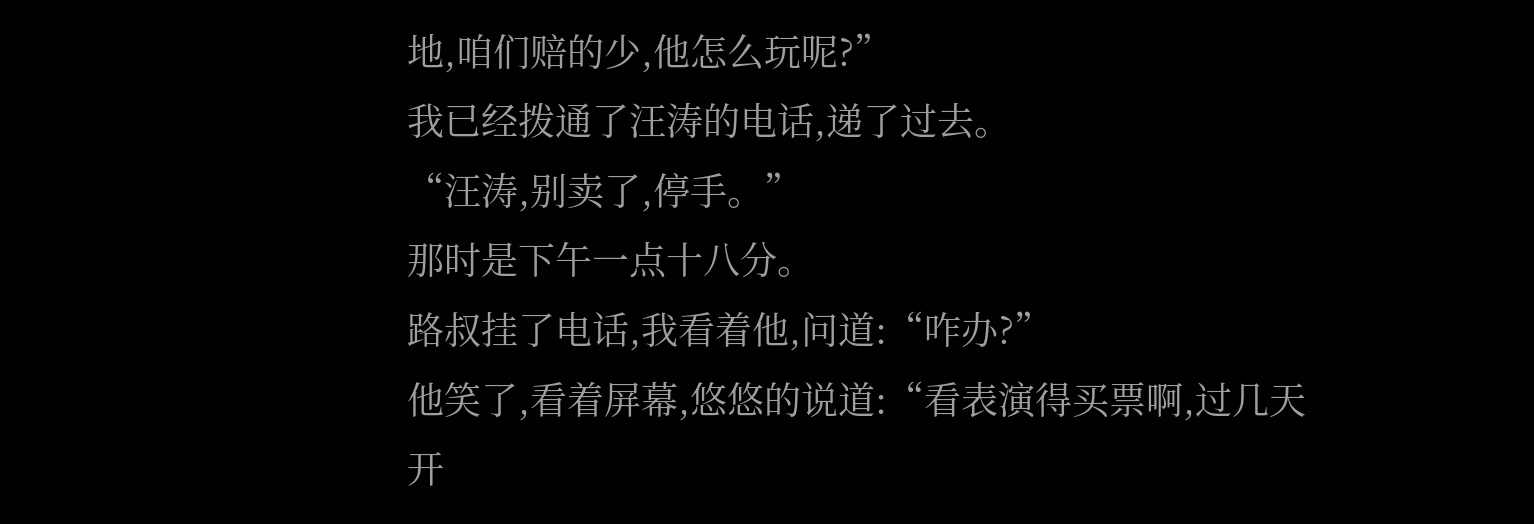地,咱们赔的少,他怎么玩呢?”
我已经拨通了汪涛的电话,递了过去。
“汪涛,别卖了,停手。”
那时是下午一点十八分。
路叔挂了电话,我看着他,问道:“咋办?”
他笑了,看着屏幕,悠悠的说道:“看表演得买票啊,过几天开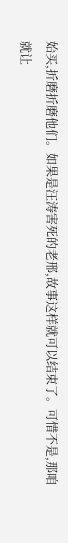始买,折磨折磨他们。如果是汪涛害死的老邢,故事这样就可以结束了。可惜不是,那咱就让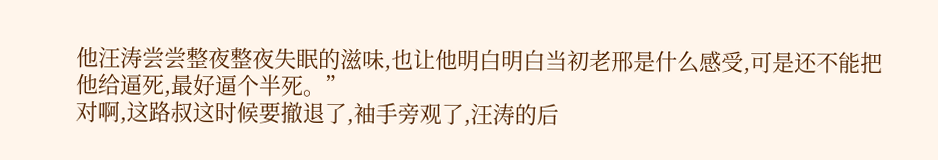他汪涛尝尝整夜整夜失眠的滋味,也让他明白明白当初老邢是什么感受,可是还不能把他给逼死,最好逼个半死。”
对啊,这路叔这时候要撤退了,袖手旁观了,汪涛的后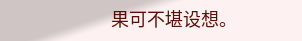果可不堪设想。